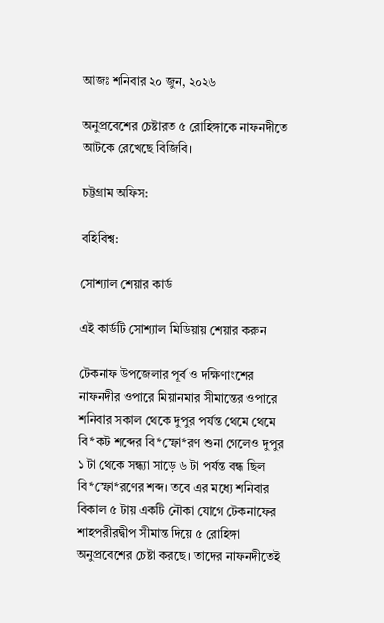আজঃ শনিবার ২০ জুন, ২০২৬

অনুপ্রবেশের চেষ্টারত ৫ রোহিঙ্গাকে নাফনদীতে আটকে রেখেছে বিজিবি।

চট্টগ্রাম অফিস:

বহিবিশ্ব:

সোশ্যাল শেয়ার কার্ড

এই কার্ডটি সোশ্যাল মিডিয়ায় শেয়ার করুন

টেকনাফ উপজেলার পূর্ব ও দক্ষিণাংশের নাফনদীর ওপারে মিয়ানমার সীমান্তের ওপারে শনিবার সকাল থেকে দুপুর পর্যন্ত থেমে থেমে বি*কট শব্দের বি*স্ফো*রণ শুনা গেলেও দুপুর ১ টা থেকে সন্ধ্যা সাড়ে ৬ টা পর্যন্ত বন্ধ ছিল বি*স্ফো*রণের শব্দ। তবে এর মধ্যে শনিবার বিকাল ৫ টায় একটি নৌকা যোগে টেকনাফের শাহপরীরদ্বীপ সীমান্ত দিয়ে ৫ রোহিঙ্গা অনুপ্রবেশের চেষ্টা করছে। তাদের নাফনদীতেই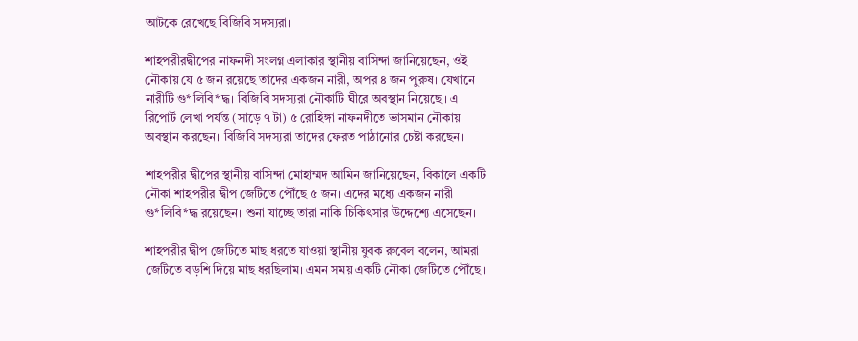আটকে রেখেছে বিজিবি সদস্যরা।

শাহপরীরদ্বীপের নাফনদী সংলগ্ন এলাকার স্থানীয় বাসিন্দা জানিয়েছেন, ওই নৌকায় যে ৫ জন রয়েছে তাদের একজন নারী, অপর ৪ জন পুরুষ। যেখানে নারীটি গু*লিবি*দ্ধ। বিজিবি সদস্যরা নৌকাটি ঘীরে অবস্থান নিয়েছে। এ রিপোর্ট লেখা পর্যন্ত (সাড়ে ৭ টা) ৫ রোহিঙ্গা নাফনদীতে ভাসমান নৌকায় অবস্থান করছেন। বিজিবি সদস্যরা তাদের ফেরত পাঠানোর চেষ্টা করছেন।

শাহপরীর দ্বীপের স্থানীয় বাসিন্দা মোহাম্মদ আমিন জানিয়েছেন, বিকালে একটি নৌকা শাহপরীর দ্বীপ জেটিতে পৌঁছে ৫ জন। এদের মধ্যে একজন নারী গু*লিবি*দ্ধ রয়েছেন। শুনা যাচ্ছে তারা নাকি চিকিৎসার উদ্দেশ্যে এসেছেন।

শাহপরীর দ্বীপ জেটিতে মাছ ধরতে যাওয়া স্থানীয় যুবক রুবেল বলেন, আমরা জেটিতে বড়শি দিয়ে মাছ ধরছিলাম। এমন সময় একটি নৌকা জেটিতে পৌঁছে।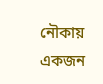নৌকায় একজন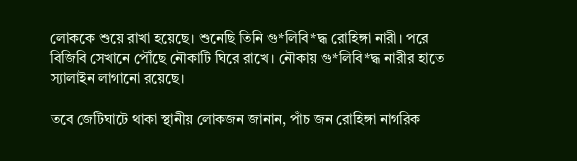লোককে শুয়ে রাখা হয়েছে। শুনেছি তিনি গু*লিবি*দ্ধ রোহিঙ্গা নারী। পরে বিজিবি সেখানে পৌঁছে নৌকাটি ঘিরে রাখে। নৌকায় গু*লিবি*দ্ধ নারীর হাতে স্যালাইন লাগানো রয়েছে।

তবে জেটিঘাটে থাকা স্থানীয় লোকজন জানান, পাঁচ জন রোহিঙ্গা নাগরিক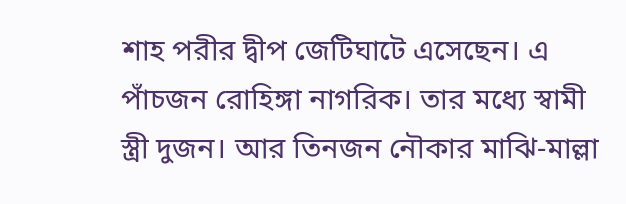শাহ পরীর দ্বীপ জেটিঘাটে এসেছেন। এ পাঁচজন রোহিঙ্গা নাগরিক। তার মধ্যে স্বামী স্ত্রী দুজন। আর তিনজন নৌকার মাঝি-মাল্লা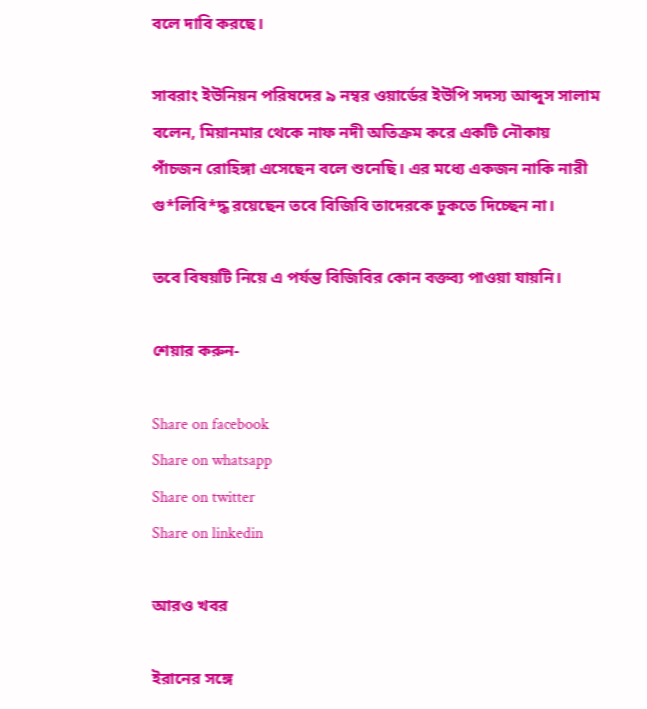বলে দাবি করছে।

সাবরাং ইউনিয়ন পরিষদের ৯ নম্বর ওয়ার্ডের ইউপি সদস্য আব্দুস সালাম বলেন, মিয়ানমার থেকে নাফ নদী অতিক্রম করে একটি নৌকায় পাঁচজন রোহিঙ্গা এসেছেন বলে শুনেছি। এর মধ্যে একজন নাকি নারী গু*লিবি*দ্ধ রয়েছেন তবে বিজিবি তাদেরকে ঢুকতে দিচ্ছেন না।

তবে বিষয়টি নিয়ে এ পর্যন্ত বিজিবির কোন বক্তব্য পাওয়া যায়নি।

শেয়ার করুন-

Share on facebook
Share on whatsapp
Share on twitter
Share on linkedin

আরও খবর

ইরানের সঙ্গে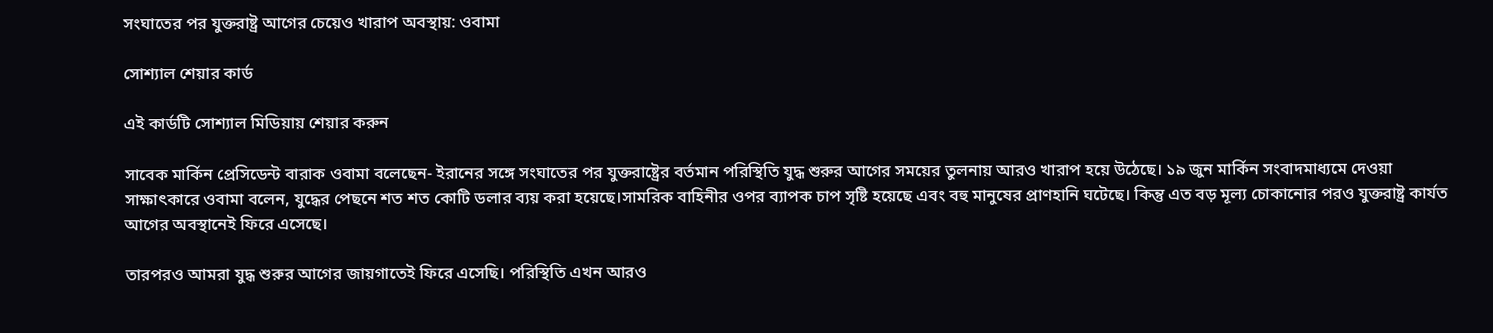সংঘাতের পর যুক্তরাষ্ট্র আগের চেয়েও খারাপ অবস্থায়: ওবামা

সোশ্যাল শেয়ার কার্ড

এই কার্ডটি সোশ্যাল মিডিয়ায় শেয়ার করুন

সাবেক মার্কিন প্রেসিডেন্ট বারাক ওবামা বলেছেন- ইরানের সঙ্গে সংঘাতের পর যুক্তরাষ্ট্রের বর্তমান পরিস্থিতি যুদ্ধ শুরুর আগের সময়ের তুলনায় আরও খারাপ হয়ে উঠেছে। ১৯ জুন মার্কিন সংবাদমাধ্যমে দেওয়া সাক্ষাৎকারে ওবামা বলেন, যুদ্ধের পেছনে শত শত কোটি ডলার ব্যয় করা হয়েছে।সামরিক বাহিনীর ওপর ব্যাপক চাপ সৃষ্টি হয়েছে এবং বহু মানুষের প্রাণহানি ঘটেছে। কিন্তু এত বড় মূল্য চোকানোর পরও যুক্তরাষ্ট্র কার্যত আগের অবস্থানেই ফিরে এসেছে।

তারপরও আমরা যুদ্ধ শুরুর আগের জায়গাতেই ফিরে এসেছি। পরিস্থিতি এখন আরও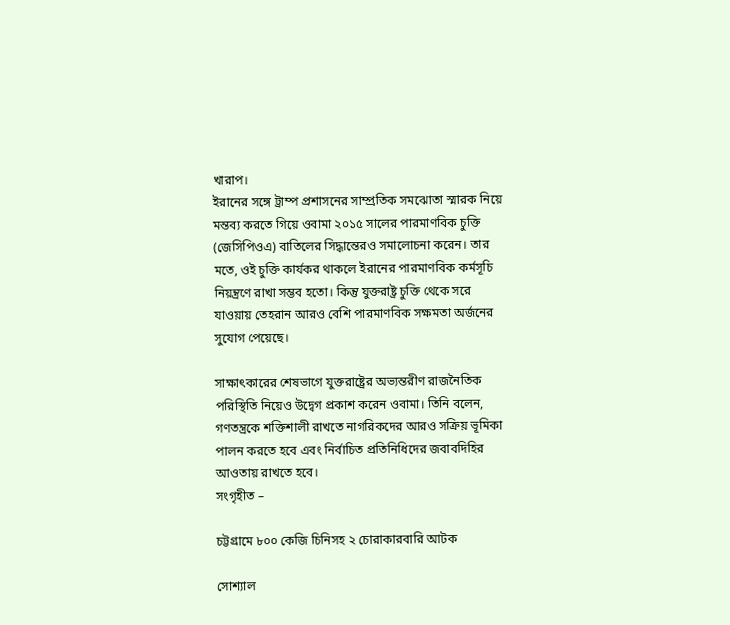খারাপ।
ইরানের সঙ্গে ট্রাম্প প্রশাসনের সাম্প্রতিক সমঝোতা স্মারক নিয়ে মন্তব্য করতে গিয়ে ওবামা ২০১৫ সালের পারমাণবিক চুক্তি (জেসিপিওএ) বাতিলের সিদ্ধান্তেরও সমালোচনা করেন। তার মতে, ওই চুক্তি কার্যকর থাকলে ইরানের পারমাণবিক কর্মসূচি নিয়ন্ত্রণে রাখা সম্ভব হতো। কিন্তু যুক্তরাষ্ট্র চুক্তি থেকে সরে যাওয়ায় তেহরান আরও বেশি পারমাণবিক সক্ষমতা অর্জনের সুযোগ পেয়েছে।

সাক্ষাৎকারের শেষভাগে যুক্তরাষ্ট্রের অভ্যন্তরীণ রাজনৈতিক পরিস্থিতি নিয়েও উদ্বেগ প্রকাশ করেন ওবামা। তিনি বলেন, গণতন্ত্রকে শক্তিশালী রাখতে নাগরিকদের আরও সক্রিয় ভূমিকা পালন করতে হবে এবং নির্বাচিত প্রতিনিধিদের জবাবদিহির আওতায় রাখতে হবে।
সংগৃহীত –

চট্টগ্রামে ৮০০ কেজি চিনিসহ ২ চোরাকারবারি আটক

সোশ্যাল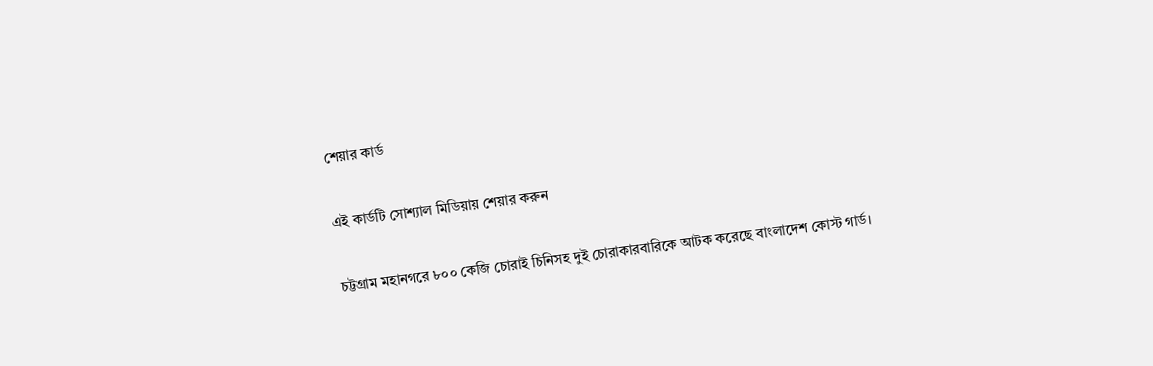শেয়ার কার্ড

এই কার্ডটি সোশ্যাল মিডিয়ায় শেয়ার করুন

চট্টগ্রাম মহানগরে ৮০০ কেজি চোরাই চিনিসহ দুই চোরাকারবারিকে আটক করেছে বাংলাদেশ কোস্ট গার্ড।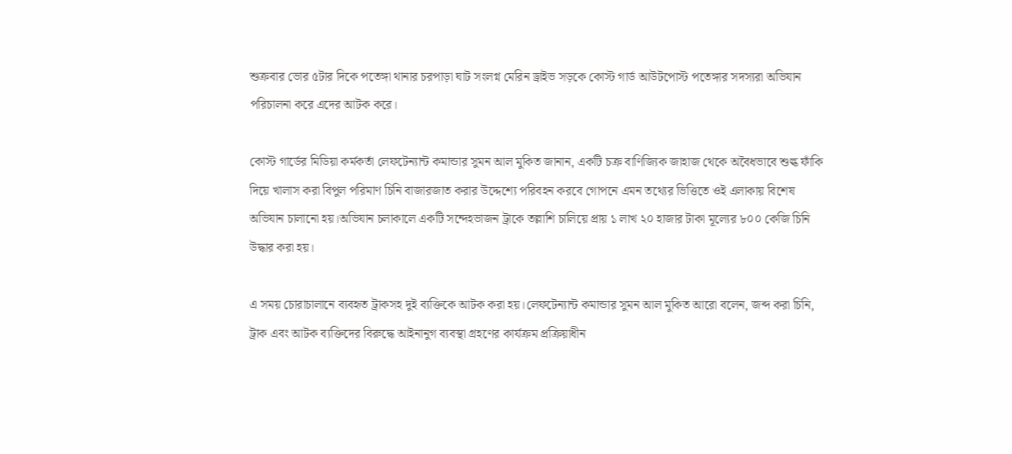শুক্রবার ভোর ৫টার দিকে পতেঙ্গা থানার চরপাড়া ঘাট সংলগ্ন মেরিন ড্রাইভ সড়কে কোস্ট গার্ড আউটপোস্ট পতেঙ্গার সদস্যরা অভিযান পরিচালনা করে এদের আটক করে।

কোস্ট গার্ডের মিডিয়া কর্মকর্তা লেফটেন্যান্ট কমান্ডার সুমন আল মুকিত জানান, একটি চক্র বাণিজ্যিক জাহাজ থেকে অবৈধভাবে শুল্ক ফাঁকি দিয়ে খালাস করা বিপুল পরিমাণ চিনি বাজারজাত করার উদ্দেশ্যে পরিবহন করবে গোপনে এমন তথ্যের ভিত্তিতে ওই এলাকায় বিশেষ অভিযান চালানো হয়।অভিযান চলাকালে একটি সন্দেহভাজন ট্রাকে তল্লাশি চালিয়ে প্রায় ১ লাখ ২০ হাজার টাকা মূল্যের ৮০০ কেজি চিনি উদ্ধার করা হয়।

এ সময় চোরাচালানে ব্যবহৃত ট্রাকসহ দুই ব্যক্তিকে আটক করা হয়।লেফটেন্যান্ট কমান্ডার সুমন আল মুকিত আরো বলেন, জব্দ করা চিনি, ট্রাক এবং আটক ব্যক্তিদের বিরুদ্ধে আইনানুগ ব্যবস্থা গ্রহণের কার্যক্রম প্রক্রিয়াধীন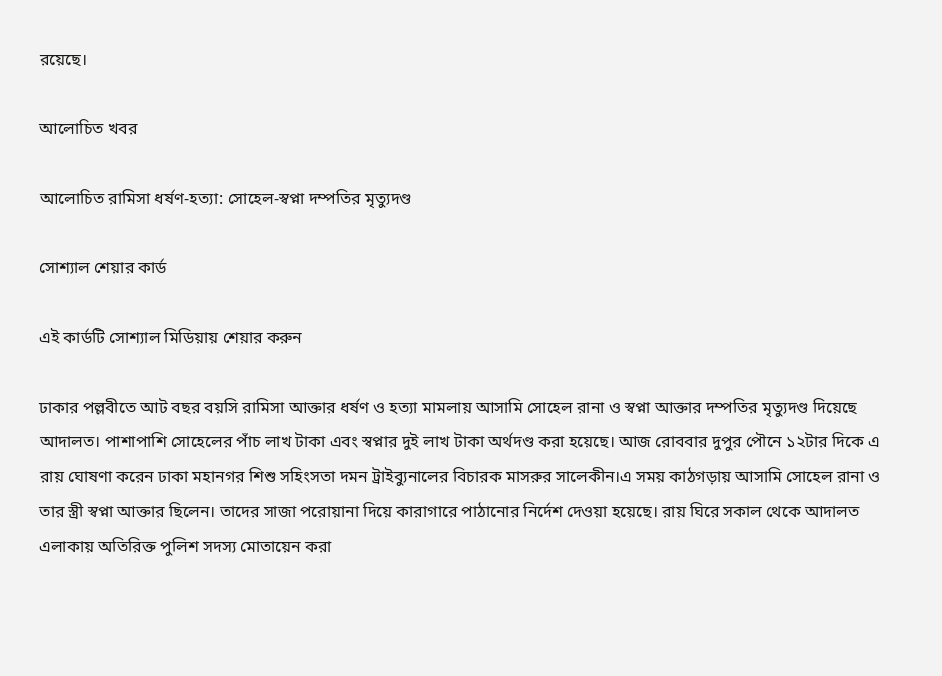রয়েছে।

আলোচিত খবর

আলোচিত রামিসা ধর্ষণ-হত্যা: সোহেল-স্বপ্না দম্পতির মৃত্যুদণ্ড

সোশ্যাল শেয়ার কার্ড

এই কার্ডটি সোশ্যাল মিডিয়ায় শেয়ার করুন

ঢাকার পল্লবীতে আট বছর বয়সি রামিসা আক্তার ধর্ষণ ও হত্যা মামলায় আসামি সোহেল রানা ও স্বপ্না আক্তার দম্পতির মৃত্যুদণ্ড দিয়েছে আদালত। পাশাপাশি সোহেলের পাঁচ লাখ টাকা এবং স্বপ্নার দুই লাখ টাকা অর্থদণ্ড করা হয়েছে। আজ রোববার দুপুর পৌনে ১২টার দিকে এ রায় ঘোষণা করেন ঢাকা মহানগর শিশু সহিংসতা দমন ট্রাইব্যুনালের বিচারক মাসরুর সালেকীন।এ সময় কাঠগড়ায় আসামি সোহেল রানা ও তার স্ত্রী স্বপ্না আক্তার ছিলেন। তাদের সাজা পরোয়ানা দিয়ে কারাগারে পাঠানোর নির্দেশ দেওয়া হয়েছে। রায় ঘিরে সকাল থেকে আদালত এলাকায় অতিরিক্ত পুলিশ সদস্য মোতায়েন করা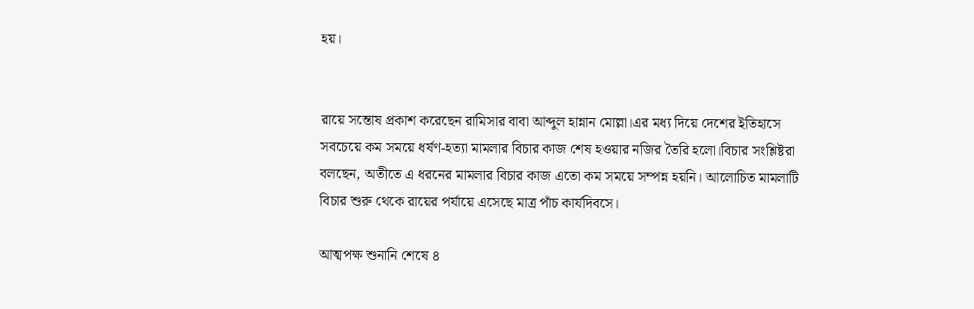হয়।


রায়ে সন্তোষ প্রকাশ করেছেন রামিসার বাবা আব্দুল হান্নান মোল্লা।এর মধ্য দিয়ে দেশের ইতিহাসে সবচেয়ে কম সময়ে ধর্ষণ-হত্যা মামলার বিচার কাজ শেষ হওয়ার নজির তৈরি হলো।বিচার সংশ্লিষ্টরা বলছেন, অতীতে এ ধরনের মামলার বিচার কাজ এতো কম সময়ে সম্পন্ন হয়নি। আলোচিত মামলাটি বিচার শুরু থেকে রায়ের পর্যায়ে এসেছে মাত্র পাঁচ কার্যদিবসে।

আত্মপক্ষ শুনানি শেষে ৪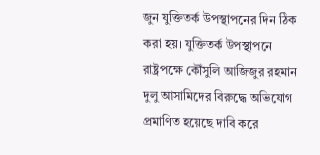জুন যুক্তিতর্ক উপস্থাপনের দিন ঠিক করা হয়। যুক্তিতর্ক উপস্থাপনে রাষ্ট্রপক্ষে কৌঁসুলি আজিজুর রহমান দুলু আসামিদের বিরুদ্ধে অভিযোগ প্রমাণিত হয়েছে দাবি করে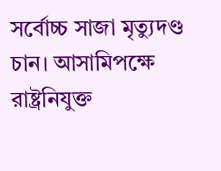সর্বোচ্চ সাজা মৃত্যুদণ্ড চান। আসামিপক্ষে রাষ্ট্রনিযুক্ত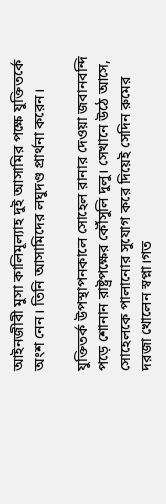আইনজীবী মুসা কালিমূল্যাহ দুই আসামির পক্ষে যুক্তিতর্কে অংশ নেন। তিনি আসামিদের লঘুদণ্ড প্রার্থনা করেন।

যুক্তিতর্ক উপস্থাপনকালে সোহেল রানার দেওয়া জবানবন্দি পড়ে শোনান রাষ্ট্রপক্ষের কৌঁসুলি দুলু। সেখানে উঠে আসে, সোহেলকে পালানোর সুযোগ করে দিয়েই সেদিন রুমের দরজা খোলেন স্বপ্না।গত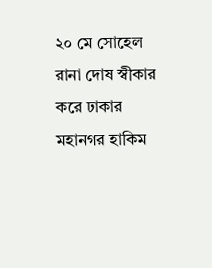২০ মে সোহেল রানা দোষ স্বীকার করে ঢাকার মহানগর হাকিম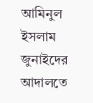আমিনুল ইসলাম জুনাইদের আদালতে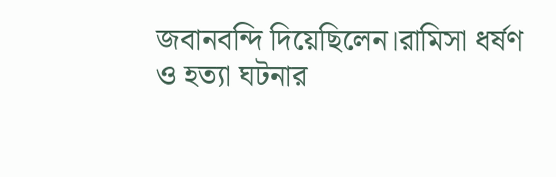জবানবন্দি দিয়েছিলেন।রামিসা ধর্ষণ ও হত্যা ঘটনার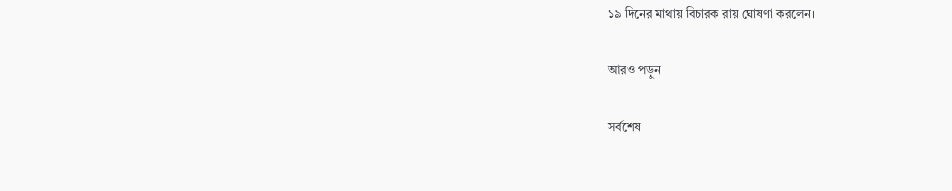১৯ দিনের মাথায় বিচারক রায় ঘোষণা করলেন।

আরও পড়ুন

সর্বশেষ